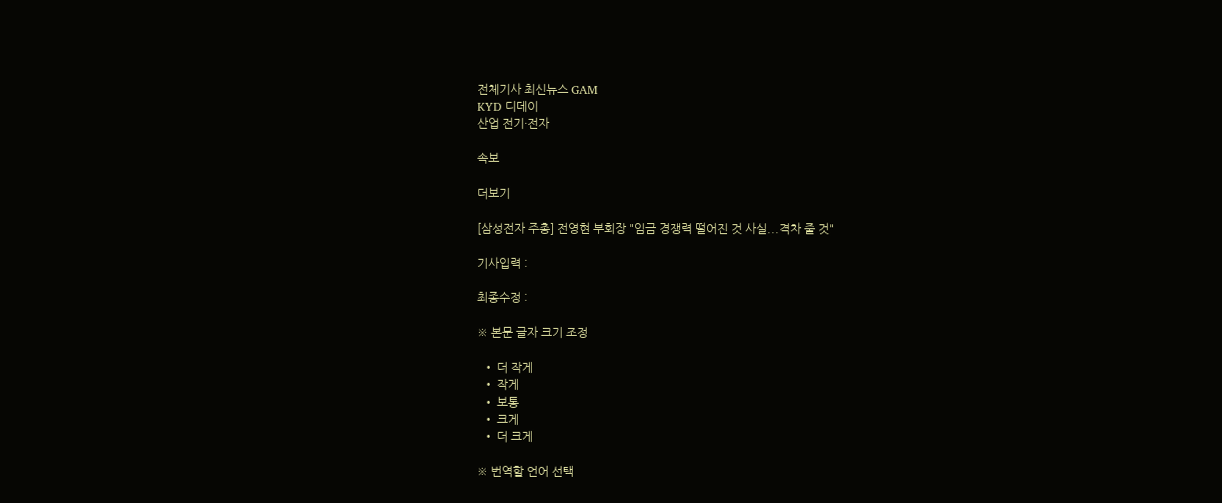전체기사 최신뉴스 GAM
KYD 디데이
산업 전기·전자

속보

더보기

[삼성전자 주총] 전영현 부회장 "임금 경쟁력 떨어진 것 사실...격차 줄 것"

기사입력 :

최종수정 :

※ 본문 글자 크기 조정

  • 더 작게
  • 작게
  • 보통
  • 크게
  • 더 크게

※ 번역할 언어 선택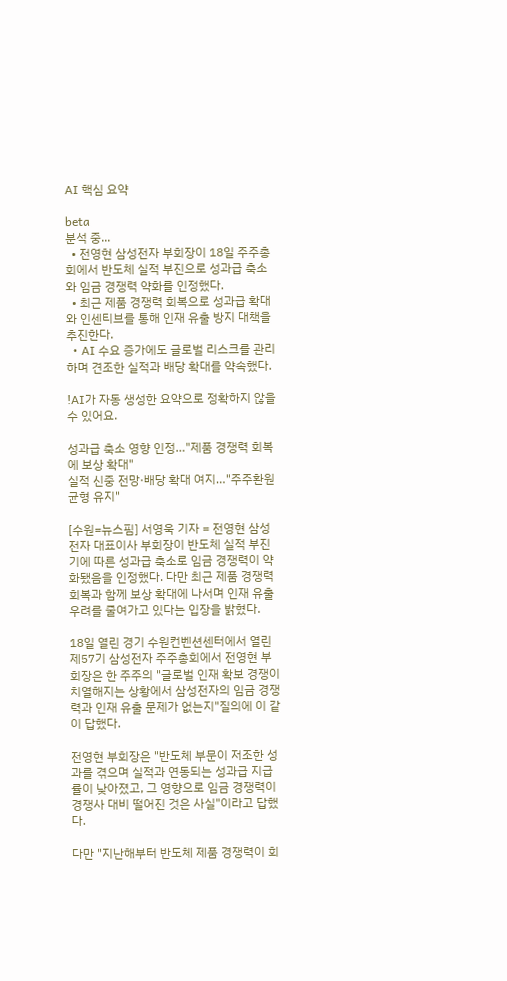AI 핵심 요약

beta
분석 중...
  • 전영현 삼성전자 부회장이 18일 주주총회에서 반도체 실적 부진으로 성과급 축소와 임금 경쟁력 약화를 인정했다.
  • 최근 제품 경쟁력 회복으로 성과급 확대와 인센티브를 통해 인재 유출 방지 대책을 추진한다.
  • AI 수요 증가에도 글로벌 리스크를 관리하며 견조한 실적과 배당 확대를 약속했다.

!AI가 자동 생성한 요약으로 정확하지 않을 수 있어요.

성과급 축소 영향 인정…"제품 경쟁력 회복에 보상 확대"
실적 신중 전망·배당 확대 여지…"주주환원 균형 유지"

[수원=뉴스핌] 서영욱 기자 = 전영현 삼성전자 대표이사 부회장이 반도체 실적 부진기에 따른 성과급 축소로 임금 경쟁력이 약화됐음을 인정했다. 다만 최근 제품 경쟁력 회복과 함께 보상 확대에 나서며 인재 유출 우려를 줄여가고 있다는 입장을 밝혔다.

18일 열린 경기 수원컨벤션센터에서 열린 제57기 삼성전자 주주총회에서 전영현 부회장은 한 주주의 "글로벌 인재 확보 경쟁이 치열해지는 상황에서 삼성전자의 임금 경쟁력과 인재 유출 문제가 없는지"질의에 이 같이 답했다.

전영현 부회장은 "반도체 부문이 저조한 성과를 겪으며 실적과 연동되는 성과급 지급률이 낮아졌고, 그 영향으로 임금 경쟁력이 경쟁사 대비 떨어진 것은 사실"이라고 답했다.

다만 "지난해부터 반도체 제품 경쟁력이 회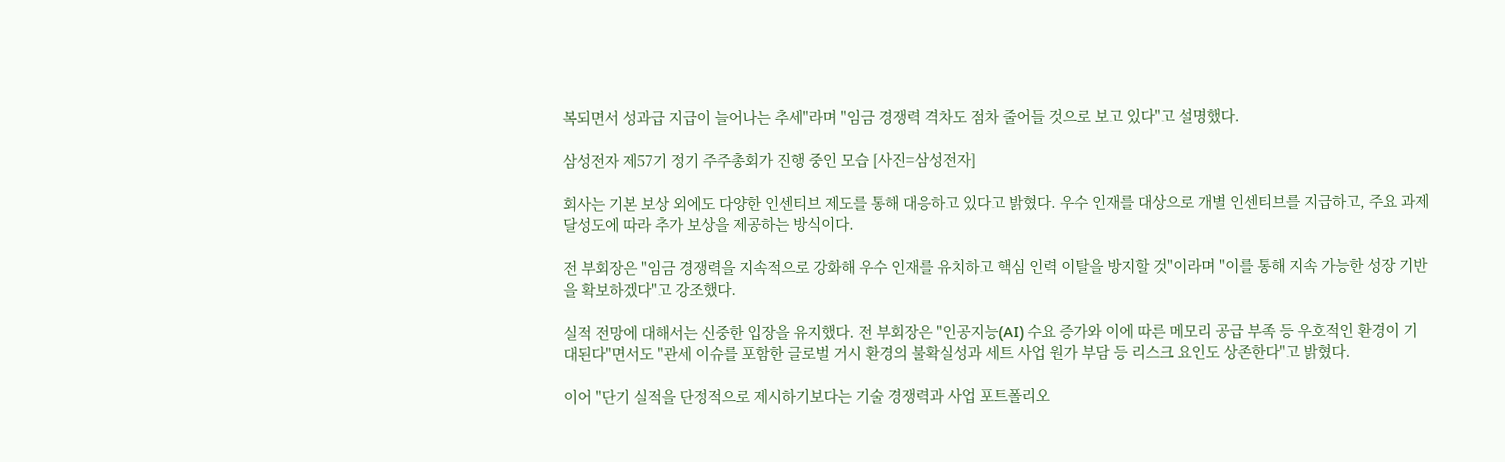복되면서 성과급 지급이 늘어나는 추세"라며 "임금 경쟁력 격차도 점차 줄어들 것으로 보고 있다"고 설명했다.

삼성전자 제57기 정기 주주총회가 진행 중인 모습 [사진=삼성전자]

회사는 기본 보상 외에도 다양한 인센티브 제도를 통해 대응하고 있다고 밝혔다. 우수 인재를 대상으로 개별 인센티브를 지급하고, 주요 과제 달성도에 따라 추가 보상을 제공하는 방식이다.

전 부회장은 "임금 경쟁력을 지속적으로 강화해 우수 인재를 유치하고 핵심 인력 이탈을 방지할 것"이라며 "이를 통해 지속 가능한 성장 기반을 확보하겠다"고 강조했다.

실적 전망에 대해서는 신중한 입장을 유지했다. 전 부회장은 "인공지능(AI) 수요 증가와 이에 따른 메모리 공급 부족 등 우호적인 환경이 기대된다"면서도 "관세 이슈를 포함한 글로벌 거시 환경의 불확실성과 세트 사업 원가 부담 등 리스크 요인도 상존한다"고 밝혔다.

이어 "단기 실적을 단정적으로 제시하기보다는 기술 경쟁력과 사업 포트폴리오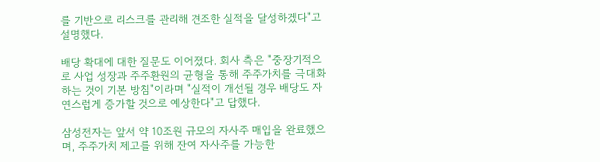를 기반으로 리스크를 관리해 견조한 실적을 달성하겠다"고 설명했다.

배당 확대에 대한 질문도 이어졌다. 회사 측은 "중장기적으로 사업 성장과 주주환원의 균형을 통해 주주가치를 극대화하는 것이 기본 방침"이라며 "실적이 개선될 경우 배당도 자연스럽게 증가할 것으로 예상한다"고 답했다.

삼성전자는 앞서 약 10조원 규모의 자사주 매입을 완료했으며, 주주가치 제고를 위해 잔여 자사주를 가능한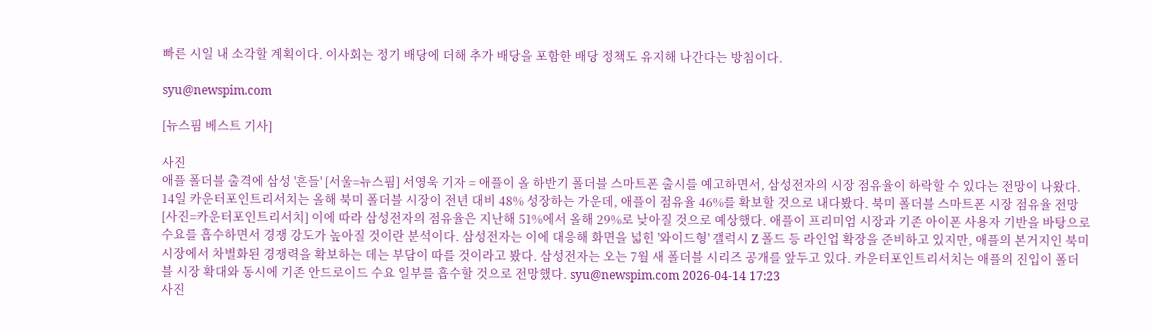빠른 시일 내 소각할 계획이다. 이사회는 정기 배당에 더해 추가 배당을 포함한 배당 정책도 유지해 나간다는 방침이다.

syu@newspim.com

[뉴스핌 베스트 기사]

사진
애플 폴더블 출격에 삼성 '흔들' [서울=뉴스핌] 서영욱 기자 = 애플이 올 하반기 폴더블 스마트폰 출시를 예고하면서, 삼성전자의 시장 점유율이 하락할 수 있다는 전망이 나왔다. 14일 카운터포인트리서치는 올해 북미 폴더블 시장이 전년 대비 48% 성장하는 가운데, 애플이 점유율 46%를 확보할 것으로 내다봤다. 북미 폴더블 스마트폰 시장 점유율 전망 [사진=카운터포인트리서치] 이에 따라 삼성전자의 점유율은 지난해 51%에서 올해 29%로 낮아질 것으로 예상했다. 애플이 프리미엄 시장과 기존 아이폰 사용자 기반을 바탕으로 수요를 흡수하면서 경쟁 강도가 높아질 것이란 분석이다. 삼성전자는 이에 대응해 화면을 넓힌 '와이드형' 갤럭시 Z 폴드 등 라인업 확장을 준비하고 있지만, 애플의 본거지인 북미 시장에서 차별화된 경쟁력을 확보하는 데는 부담이 따를 것이라고 봤다. 삼성전자는 오는 7월 새 폴더블 시리즈 공개를 앞두고 있다. 카운터포인트리서치는 애플의 진입이 폴더블 시장 확대와 동시에 기존 안드로이드 수요 일부를 흡수할 것으로 전망했다. syu@newspim.com 2026-04-14 17:23
사진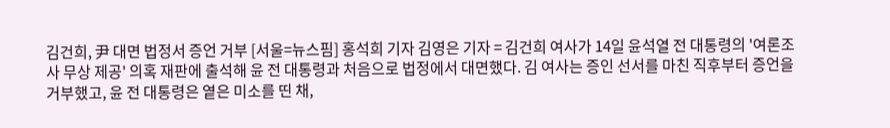김건희, 尹 대면 법정서 증언 거부 [서울=뉴스핌] 홍석희 기자 김영은 기자 = 김건희 여사가 14일 윤석열 전 대통령의 '여론조사 무상 제공' 의혹 재판에 출석해 윤 전 대통령과 처음으로 법정에서 대면했다. 김 여사는 증인 선서를 마친 직후부터 증언을 거부했고, 윤 전 대통령은 옅은 미소를 띤 채,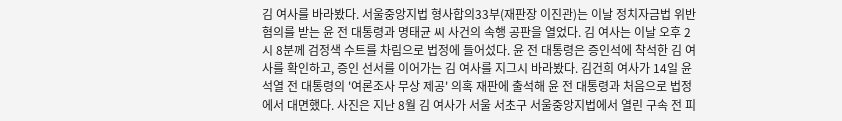김 여사를 바라봤다. 서울중앙지법 형사합의33부(재판장 이진관)는 이날 정치자금법 위반 혐의를 받는 윤 전 대통령과 명태균 씨 사건의 속행 공판을 열었다. 김 여사는 이날 오후 2시 8분께 검정색 수트를 차림으로 법정에 들어섰다. 윤 전 대통령은 증인석에 착석한 김 여사를 확인하고, 증인 선서를 이어가는 김 여사를 지그시 바라봤다. 김건희 여사가 14일 윤석열 전 대통령의 '여론조사 무상 제공' 의혹 재판에 출석해 윤 전 대통령과 처음으로 법정에서 대면했다. 사진은 지난 8월 김 여사가 서울 서초구 서울중앙지법에서 열린 구속 전 피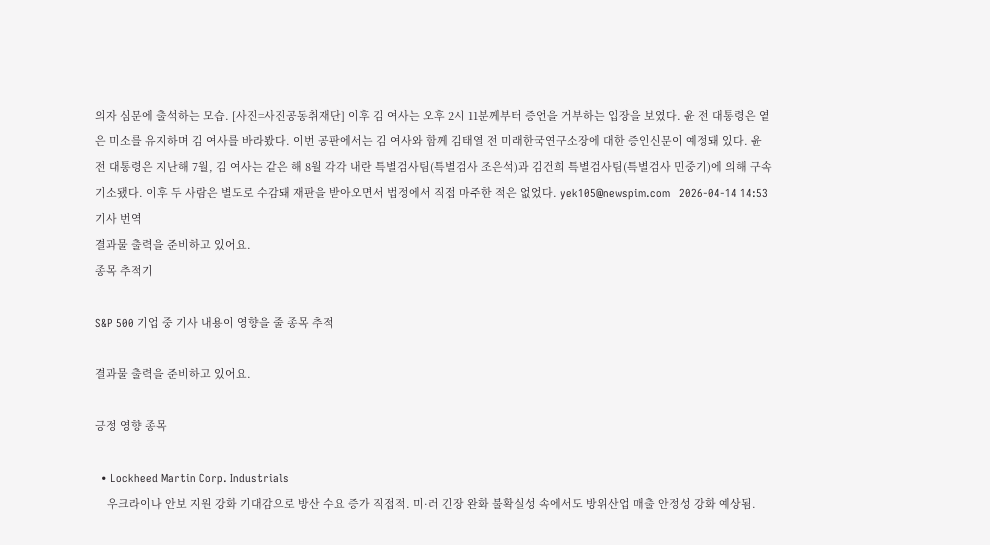의자 심문에 출석하는 모습. [사진=사진공동취재단] 이후 김 여사는 오후 2시 11분께부터 증언을 거부하는 입장을 보였다. 윤 전 대통령은 옅은 미소를 유지하며 김 여사를 바라봤다. 이번 공판에서는 김 여사와 함께 김태열 전 미래한국연구소장에 대한 증인신문이 예정돼 있다. 윤 전 대통령은 지난해 7월, 김 여사는 같은 해 8월 각각 내란 특별검사팀(특별검사 조은석)과 김건희 특별검사팀(특별검사 민중기)에 의해 구속기소됐다. 이후 두 사람은 별도로 수감돼 재판을 받아오면서 법정에서 직접 마주한 적은 없었다. yek105@newspim.com   2026-04-14 14:53
기사 번역
결과물 출력을 준비하고 있어요.
종목 추적기

S&P 500 기업 중 기사 내용이 영향을 줄 종목 추적

결과물 출력을 준비하고 있어요.

긍정 영향 종목

  • Lockheed Martin Corp. Industrials
    우크라이나 안보 지원 강화 기대감으로 방산 수요 증가 직접적. 미·러 긴장 완화 불확실성 속에서도 방위산업 매출 안정성 강화 예상됨.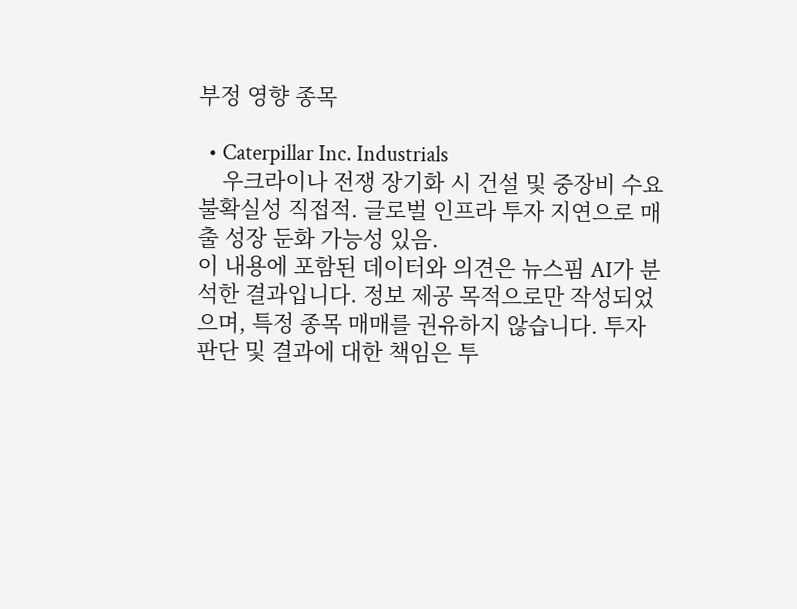부정 영향 종목

  • Caterpillar Inc. Industrials
    우크라이나 전쟁 장기화 시 건설 및 중장비 수요 불확실성 직접적. 글로벌 인프라 투자 지연으로 매출 성장 둔화 가능성 있음.
이 내용에 포함된 데이터와 의견은 뉴스핌 AI가 분석한 결과입니다. 정보 제공 목적으로만 작성되었으며, 특정 종목 매매를 권유하지 않습니다. 투자 판단 및 결과에 대한 책임은 투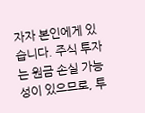자자 본인에게 있습니다. 주식 투자는 원금 손실 가능성이 있으므로, 투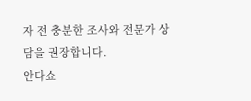자 전 충분한 조사와 전문가 상담을 권장합니다.
안다쇼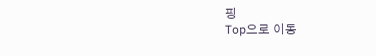핑
Top으로 이동